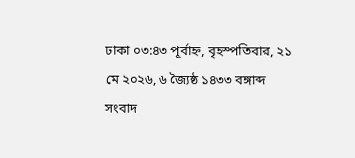ঢাকা ০৩:৪৩ পূর্বাহ্ন, বৃহস্পতিবার, ২১ মে ২০২৬, ৬ জ্যৈষ্ঠ ১৪৩৩ বঙ্গাব্দ
সংবাদ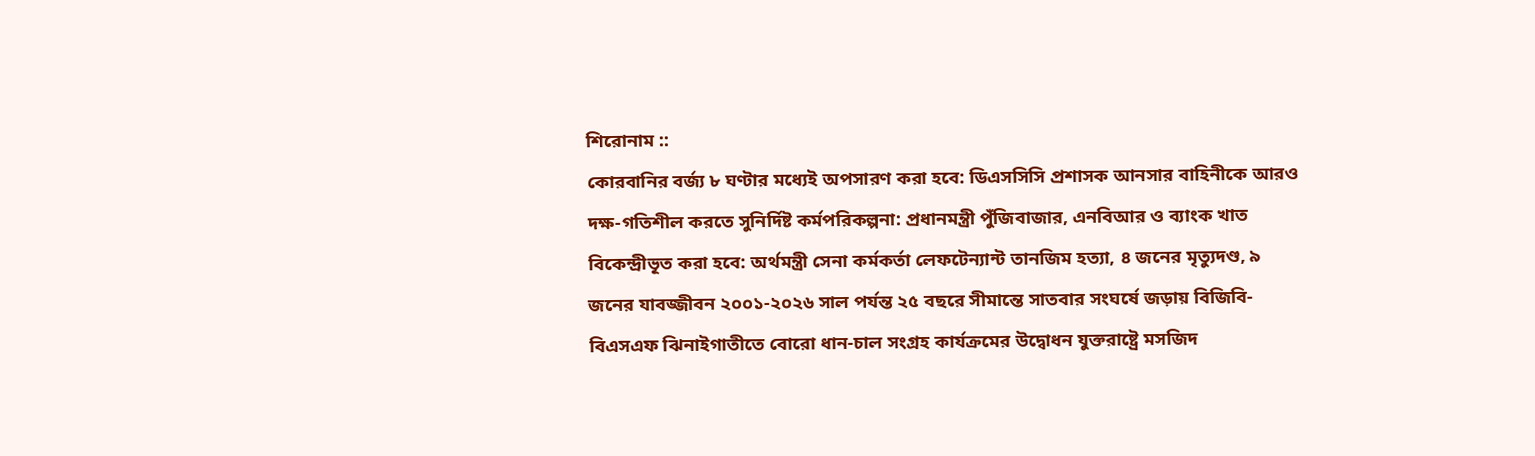শিরোনাম ::
কোরবানির বর্জ্য ৮ ঘণ্টার মধ্যেই অপসারণ করা হবে: ডিএসসিসি প্রশাসক আনসার বাহিনীকে আরও দক্ষ-গতিশীল করতে সুনির্দিষ্ট কর্মপরিকল্পনা: প্রধানমন্ত্রী পুঁজিবাজার, এনবিআর ও ব্যাংক খাত বিকেন্দ্রীভূত করা হবে: অর্থমন্ত্রী সেনা কর্মকর্তা লেফটেন্যান্ট তানজিম হত্যা, ৪ জনের মৃত্যুদণ্ড, ৯ জনের যাবজ্জীবন ২০০১-২০২৬ সাল পর্যন্ত ২৫ বছরে সীমান্তে সাতবার সংঘর্ষে জড়ায় বিজিবি-বিএসএফ ঝিনাইগাতীতে বোরো ধান-চাল সংগ্রহ কার্যক্রমের উদ্বোধন যুক্তরাষ্ট্রে মসজিদ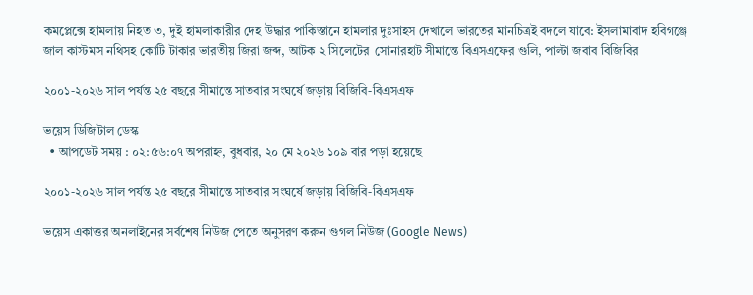কমপ্লেক্সে হামলায় নিহত ৩, দুই হামলাকারীর দেহ উদ্ধার পাকিস্তানে হামলার দুঃসাহস দেখালে ভারতের মানচিত্রই বদলে যাবে: ইসলামাবাদ হবিগঞ্জে জাল কাস্টমস নথিসহ কোটি টাকার ভারতীয় জিরা জব্দ, আটক ২ সিলেটের  সোনারহাট সীমান্তে বিএসএফের গুলি, পাল্টা জবাব বিজিবির

২০০১-২০২৬ সাল পর্যন্ত ২৫ বছরে সীমান্তে সাতবার সংঘর্ষে জড়ায় বিজিবি-বিএসএফ

ভয়েস ডিজিটাল ডেস্ক
  • আপডেট সময় : ০২:৫৬:০৭ অপরাহ্ন, বুধবার, ২০ মে ২০২৬ ১০৯ বার পড়া হয়েছে

২০০১-২০২৬ সাল পর্যন্ত ২৫ বছরে সীমান্তে সাতবার সংঘর্ষে জড়ায় বিজিবি-বিএসএফ

ভয়েস একাত্তর অনলাইনের সর্বশেষ নিউজ পেতে অনুসরণ করুন গুগল নিউজ (Google News)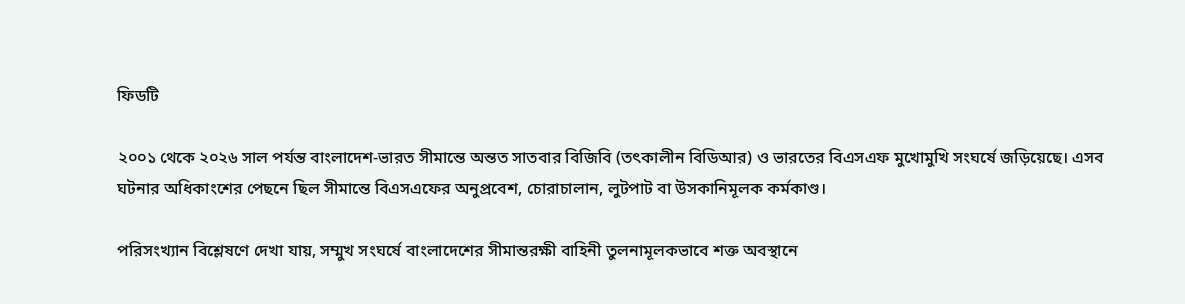ফিডটি

২০০১ থেকে ২০২৬ সাল পর্যন্ত বাংলাদেশ-ভারত সীমান্তে অন্তত সাতবার বিজিবি (তৎকালীন বিডিআর) ও ভারতের বিএসএফ মুখোমুখি সংঘর্ষে জড়িয়েছে। এসব ঘটনার অধিকাংশের পেছনে ছিল সীমান্তে বিএসএফের অনুপ্রবেশ, চোরাচালান, লুটপাট বা উসকানিমূলক কর্মকাণ্ড।

পরিসংখ্যান বিশ্লেষণে দেখা যায়, সম্মুখ সংঘর্ষে বাংলাদেশের সীমান্তরক্ষী বাহিনী তুলনামূলকভাবে শক্ত অবস্থানে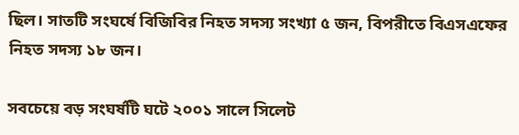ছিল। সাতটি সংঘর্ষে বিজিবির নিহত সদস্য সংখ্যা ৫ জন, বিপরীতে বিএসএফের নিহত সদস্য ১৮ জন।

সবচেয়ে বড় সংঘর্ষটি ঘটে ২০০১ সালে সিলেট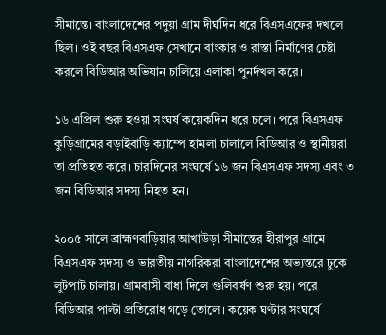সীমান্তে। বাংলাদেশের পদুয়া গ্রাম দীর্ঘদিন ধরে বিএসএফের দখলে ছিল। ওই বছর বিএসএফ সেখানে বাংকার ও রাস্তা নির্মাণের চেষ্টা করলে বিডিআর অভিযান চালিয়ে এলাকা পুনর্দখল করে।

১৬ এপ্রিল শুরু হওয়া সংঘর্ষ কয়েকদিন ধরে চলে। পরে বিএসএফ কুড়িগ্রামের বড়াইবাড়ি ক্যাম্পে হামলা চালালে বিডিআর ও স্থানীয়রা তা প্রতিহত করে। চারদিনের সংঘর্ষে ১৬ জন বিএসএফ সদস্য এবং ৩ জন বিডিআর সদস্য নিহত হন।

২০০৫ সালে ব্রাহ্মণবাড়িয়ার আখাউড়া সীমান্তের হীরাপুর গ্রামে বিএসএফ সদস্য ও ভারতীয় নাগরিকরা বাংলাদেশের অভ্যন্তরে ঢুকে লুটপাট চালায়। গ্রামবাসী বাধা দিলে গুলিবর্ষণ শুরু হয়। পরে বিডিআর পাল্টা প্রতিরোধ গড়ে তোলে। কয়েক ঘণ্টার সংঘর্ষে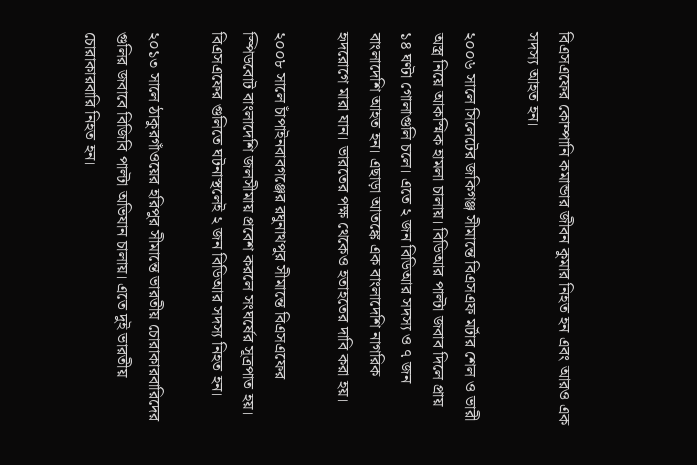বিএসএফের কোম্পানি কমান্ডার জীবন কুমার নিহত হন এবং আরও এক সদস্য আহত হন।

২০০৬ সালে সিলেটের জকিগঞ্জ সীমান্তে বিএসএফ মর্টার শেল ও ভারী অস্ত্র নিয়ে আকস্মিক হামলা চালায়। বিডিআর পাল্টা জবাব দিলে প্রায় ১৪ ঘণ্টা গোলাগুলি চলে। এতে ২ জন বিডিআর সদস্য ও ৭ জন বাংলাদেশি আহত হন। এছাড়া আতঙ্কে এক বাংলাদেশি নাগরিক হৃদরোগে মারা যান। ভারতের পক্ষ থেকেও হতাহতের দাবি করা হয়।

২০০৮ সালে চাঁপাইনবাবগঞ্জের রঘুনাথপুর সীমান্তে বিএসএফের স্পিডবোট বাংলাদেশি জলসীমায় প্রবেশ করলে সংঘর্ষের সূত্রপাত হয়। বিএসএফের গুলিতে ঘটনাস্থলেই ২ জন বিডিআর সদস্য নিহত হন।

২০১৩ সালে ঠাকুরগাঁওয়ের হরিপুর সীমান্তে ভারতীয় চোরাকারবারিদের গুলির জবাবে বিজিবি পাল্টা অভিযান চালায়। এতে দুই ভারতীয় চোরাকারবারি নিহত হন।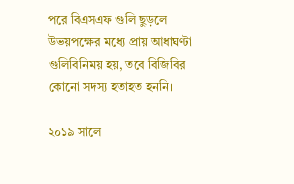পরে বিএসএফ গুলি ছুড়লে উভয়পক্ষের মধ্যে প্রায় আধাঘণ্টা গুলিবিনিময় হয়, তবে বিজিবির কোনো সদস্য হতাহত হননি।

২০১৯ সালে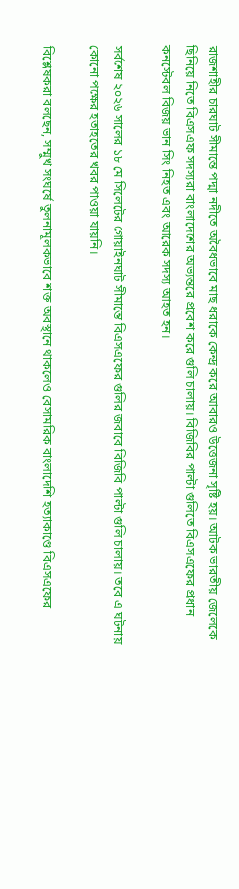রাজশাহীর চারঘাট সীমান্তে পদ্মা নদীতে অবৈধভাবে মাছ ধরাকে কেন্দ্র করে আবারও উত্তেজনা সৃষ্টি হয়। আটক ভারতীয় জেলেকে ছিনিয়ে নিতে বিএসএফ সদস্যরা বাংলাদেশের অভ্যন্তরে প্রবেশ করে গুলি চালায়। বিজিবির পাল্টা গুলিতে বিএসএফের প্রধান কনস্টেবল বিজয় ভান সিং নিহত এবং আরেক সদস্য আহত হন।

সর্বশেষ ২০২৬ সালের ১৮ মে সিলেটের গোয়াইনঘাট সীমান্তে বিএসএফের গুলির জবাবে বিজিবি পাল্টা গুলি চালায়। তবে এ ঘটনায় কোনো পক্ষের হতাহতের খবর পাওয়া যায়নি।

বিশ্লেষকরা বলছেন, সম্মুখ সংঘর্ষে তুলনামূলকভাবে শক্ত অবস্থানে থাকলেও বেসামরিক বাংলাদেশি হত্যাকাণ্ডে বিএসএফের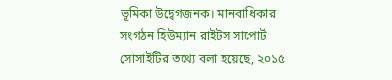ভূমিকা উদ্বেগজনক। মানবাধিকার সংগঠন হিউম্যান রাইটস সাপোর্ট সোসাইটির তথ্যে বলা হয়েছে, ২০১৫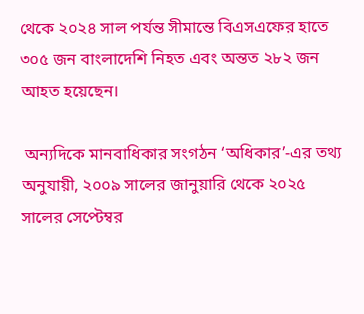থেকে ২০২৪ সাল পর্যন্ত সীমান্তে বিএসএফের হাতে ৩০৫ জন বাংলাদেশি নিহত এবং অন্তত ২৮২ জন আহত হয়েছেন।

 অন্যদিকে মানবাধিকার সংগঠন ‘অধিকার’-এর তথ্য অনুযায়ী, ২০০৯ সালের জানুয়ারি থেকে ২০২৫ সালের সেপ্টেম্বর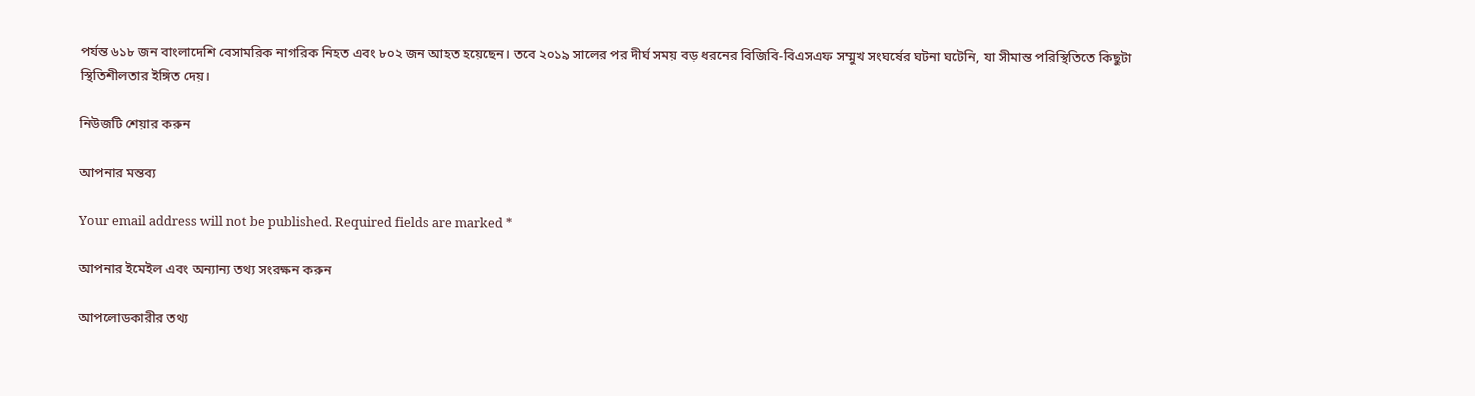পর্যন্ত ৬১৮ জন বাংলাদেশি বেসামরিক নাগরিক নিহত এবং ৮০২ জন আহত হয়েছেন। তবে ২০১৯ সালের পর দীর্ঘ সময় বড় ধরনের বিজিবি-বিএসএফ সম্মুখ সংঘর্ষের ঘটনা ঘটেনি, যা সীমান্ত পরিস্থিতিতে কিছুটা স্থিতিশীলতার ইঙ্গিত দেয়।

নিউজটি শেয়ার করুন

আপনার মন্তব্য

Your email address will not be published. Required fields are marked *

আপনার ইমেইল এবং অন্যান্য তথ্য সংরক্ষন করুন

আপলোডকারীর তথ্য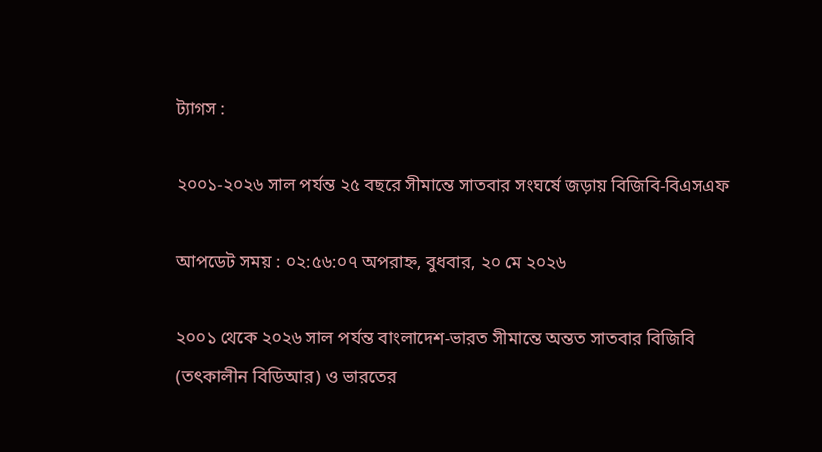ট্যাগস :

২০০১-২০২৬ সাল পর্যন্ত ২৫ বছরে সীমান্তে সাতবার সংঘর্ষে জড়ায় বিজিবি-বিএসএফ

আপডেট সময় : ০২:৫৬:০৭ অপরাহ্ন, বুধবার, ২০ মে ২০২৬

২০০১ থেকে ২০২৬ সাল পর্যন্ত বাংলাদেশ-ভারত সীমান্তে অন্তত সাতবার বিজিবি (তৎকালীন বিডিআর) ও ভারতের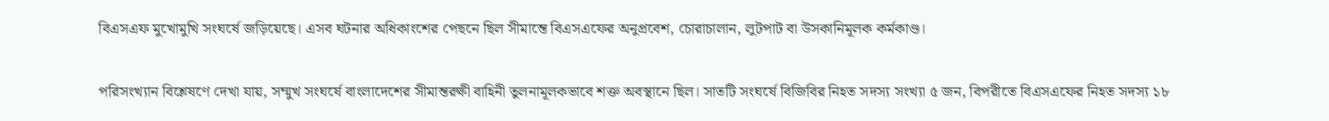বিএসএফ মুখোমুখি সংঘর্ষে জড়িয়েছে। এসব ঘটনার অধিকাংশের পেছনে ছিল সীমান্তে বিএসএফের অনুপ্রবেশ, চোরাচালান, লুটপাট বা উসকানিমূলক কর্মকাণ্ড।

পরিসংখ্যান বিশ্লেষণে দেখা যায়, সম্মুখ সংঘর্ষে বাংলাদেশের সীমান্তরক্ষী বাহিনী তুলনামূলকভাবে শক্ত অবস্থানে ছিল। সাতটি সংঘর্ষে বিজিবির নিহত সদস্য সংখ্যা ৫ জন, বিপরীতে বিএসএফের নিহত সদস্য ১৮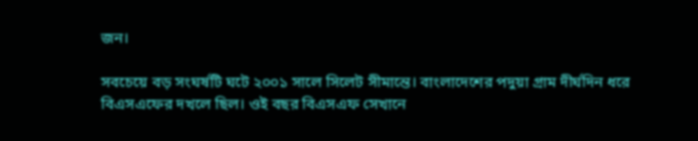জন।

সবচেয়ে বড় সংঘর্ষটি ঘটে ২০০১ সালে সিলেট সীমান্তে। বাংলাদেশের পদুয়া গ্রাম দীর্ঘদিন ধরে বিএসএফের দখলে ছিল। ওই বছর বিএসএফ সেখানে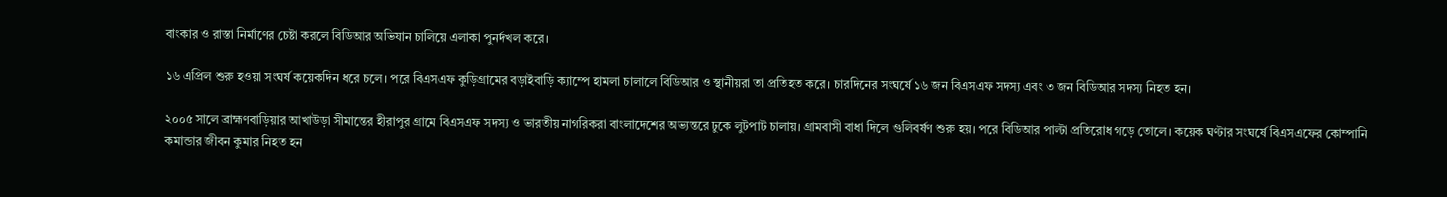বাংকার ও রাস্তা নির্মাণের চেষ্টা করলে বিডিআর অভিযান চালিয়ে এলাকা পুনর্দখল করে।

১৬ এপ্রিল শুরু হওয়া সংঘর্ষ কয়েকদিন ধরে চলে। পরে বিএসএফ কুড়িগ্রামের বড়াইবাড়ি ক্যাম্পে হামলা চালালে বিডিআর ও স্থানীয়রা তা প্রতিহত করে। চারদিনের সংঘর্ষে ১৬ জন বিএসএফ সদস্য এবং ৩ জন বিডিআর সদস্য নিহত হন।

২০০৫ সালে ব্রাহ্মণবাড়িয়ার আখাউড়া সীমান্তের হীরাপুর গ্রামে বিএসএফ সদস্য ও ভারতীয় নাগরিকরা বাংলাদেশের অভ্যন্তরে ঢুকে লুটপাট চালায়। গ্রামবাসী বাধা দিলে গুলিবর্ষণ শুরু হয়। পরে বিডিআর পাল্টা প্রতিরোধ গড়ে তোলে। কয়েক ঘণ্টার সংঘর্ষে বিএসএফের কোম্পানি কমান্ডার জীবন কুমার নিহত হন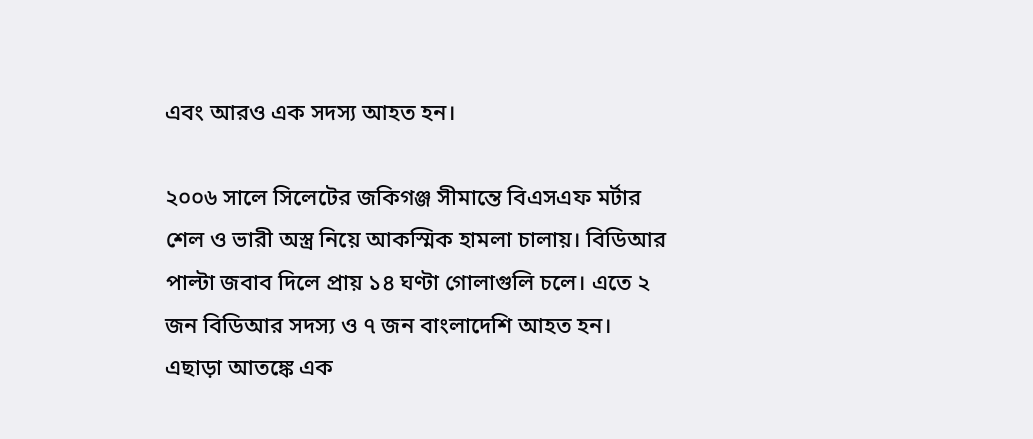এবং আরও এক সদস্য আহত হন।

২০০৬ সালে সিলেটের জকিগঞ্জ সীমান্তে বিএসএফ মর্টার শেল ও ভারী অস্ত্র নিয়ে আকস্মিক হামলা চালায়। বিডিআর পাল্টা জবাব দিলে প্রায় ১৪ ঘণ্টা গোলাগুলি চলে। এতে ২ জন বিডিআর সদস্য ও ৭ জন বাংলাদেশি আহত হন। এছাড়া আতঙ্কে এক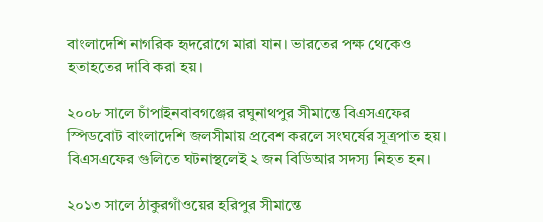বাংলাদেশি নাগরিক হৃদরোগে মারা যান। ভারতের পক্ষ থেকেও হতাহতের দাবি করা হয়।

২০০৮ সালে চাঁপাইনবাবগঞ্জের রঘুনাথপুর সীমান্তে বিএসএফের স্পিডবোট বাংলাদেশি জলসীমায় প্রবেশ করলে সংঘর্ষের সূত্রপাত হয়। বিএসএফের গুলিতে ঘটনাস্থলেই ২ জন বিডিআর সদস্য নিহত হন।

২০১৩ সালে ঠাকুরগাঁওয়ের হরিপুর সীমান্তে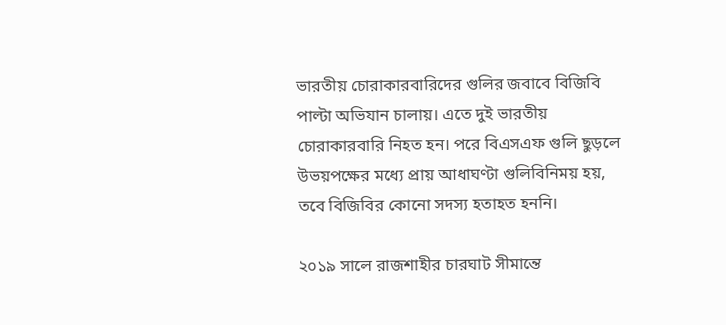ভারতীয় চোরাকারবারিদের গুলির জবাবে বিজিবি পাল্টা অভিযান চালায়। এতে দুই ভারতীয় চোরাকারবারি নিহত হন। পরে বিএসএফ গুলি ছুড়লে উভয়পক্ষের মধ্যে প্রায় আধাঘণ্টা গুলিবিনিময় হয়, তবে বিজিবির কোনো সদস্য হতাহত হননি।

২০১৯ সালে রাজশাহীর চারঘাট সীমান্তে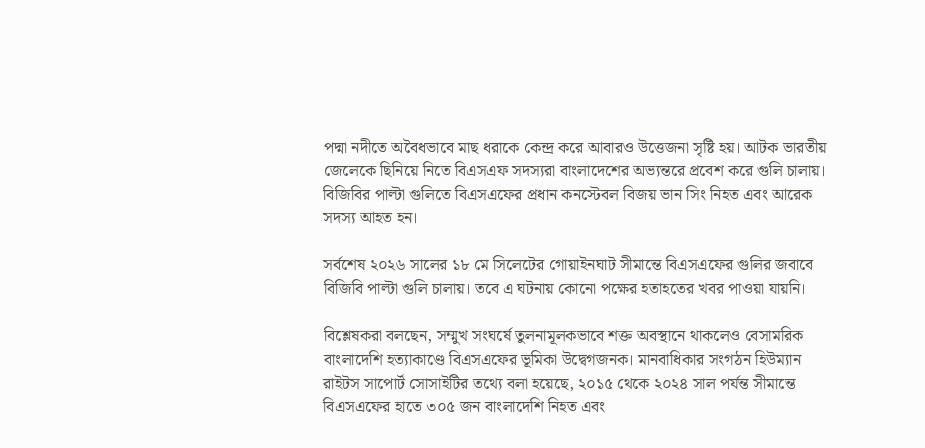পদ্মা নদীতে অবৈধভাবে মাছ ধরাকে কেন্দ্র করে আবারও উত্তেজনা সৃষ্টি হয়। আটক ভারতীয় জেলেকে ছিনিয়ে নিতে বিএসএফ সদস্যরা বাংলাদেশের অভ্যন্তরে প্রবেশ করে গুলি চালায়। বিজিবির পাল্টা গুলিতে বিএসএফের প্রধান কনস্টেবল বিজয় ভান সিং নিহত এবং আরেক সদস্য আহত হন।

সর্বশেষ ২০২৬ সালের ১৮ মে সিলেটের গোয়াইনঘাট সীমান্তে বিএসএফের গুলির জবাবে বিজিবি পাল্টা গুলি চালায়। তবে এ ঘটনায় কোনো পক্ষের হতাহতের খবর পাওয়া যায়নি।

বিশ্লেষকরা বলছেন, সম্মুখ সংঘর্ষে তুলনামূলকভাবে শক্ত অবস্থানে থাকলেও বেসামরিক বাংলাদেশি হত্যাকাণ্ডে বিএসএফের ভূমিকা উদ্বেগজনক। মানবাধিকার সংগঠন হিউম্যান রাইটস সাপোর্ট সোসাইটির তথ্যে বলা হয়েছে, ২০১৫ থেকে ২০২৪ সাল পর্যন্ত সীমান্তে বিএসএফের হাতে ৩০৫ জন বাংলাদেশি নিহত এবং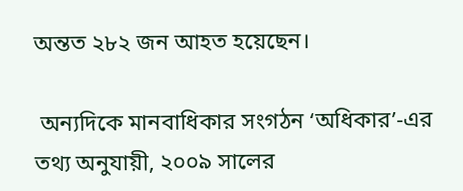অন্তত ২৮২ জন আহত হয়েছেন।

 অন্যদিকে মানবাধিকার সংগঠন ‘অধিকার’-এর তথ্য অনুযায়ী, ২০০৯ সালের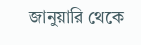জানুয়ারি থেকে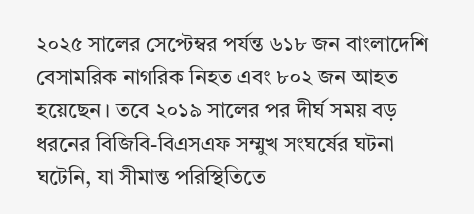২০২৫ সালের সেপ্টেম্বর পর্যন্ত ৬১৮ জন বাংলাদেশি বেসামরিক নাগরিক নিহত এবং ৮০২ জন আহত হয়েছেন। তবে ২০১৯ সালের পর দীর্ঘ সময় বড় ধরনের বিজিবি-বিএসএফ সম্মুখ সংঘর্ষের ঘটনা ঘটেনি, যা সীমান্ত পরিস্থিতিতে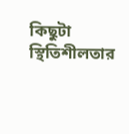কিছুটা স্থিতিশীলতার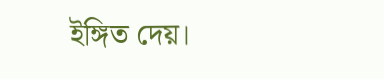ইঙ্গিত দেয়।